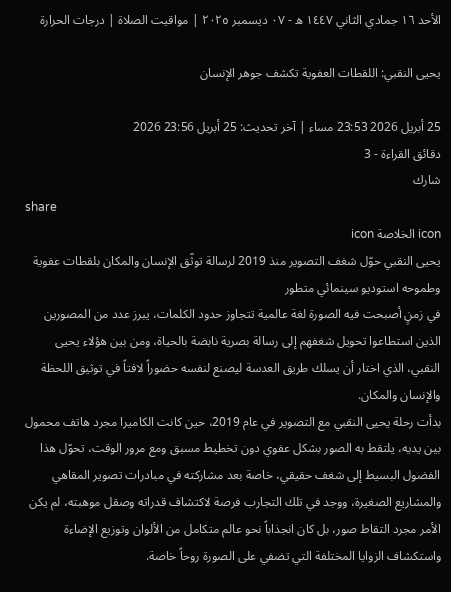الأحد ١٦ جمادي الثاني ١٤٤٧ ه - ٠٧ ديسمبر ٢٠٢٥ | مواقيت الصلاة | درجات الحرارة

يحيى النقبي: اللقطات العفوية تكشف جوهر الإنسان

25 أبريل 2026 23:53 مساء | آخر تحديث: 25 أبريل 23:56 2026
دقائق القراءة - 3
شارك
share
icon الخلاصة icon
يحيى النقبي حوّل شغف التصوير منذ 2019 لرسالة توثّق الإنسان والمكان بلقطات عفوية وطموحه استوديو سينمائي متطور
في زمنٍ أصبحت فيه الصورة لغة عالمية تتجاوز حدود الكلمات، يبرز عدد من المصورين الذين استطاعوا تحويل شغفهم إلى رسالة بصرية نابضة بالحياة، ومن بين هؤلاء يحيى النقبي، الذي اختار أن يسلك طريق العدسة ليصنع لنفسه حضوراً لافتاً في توثيق اللحظة والإنسان والمكان.
بدأت رحلة يحيى النقبي مع التصوير في عام 2019، حين كانت الكاميرا مجرد هاتف محمول بين يديه، يلتقط به الصور بشكل عفوي دون تخطيط مسبق ومع مرور الوقت، تحوّل هذا الفضول البسيط إلى شغف حقيقي، خاصة بعد مشاركته في مبادرات تصوير المقاهي والمشاريع الصغيرة، ووجد في تلك التجارب فرصة لاكتشاف قدراته وصقل موهبته، لم يكن الأمر مجرد التقاط صور، بل كان انجذاباً نحو عالم متكامل من الألوان وتوزيع الإضاءة واستكشاف الزوايا المختلفة التي تضفي على الصورة روحاً خاصة.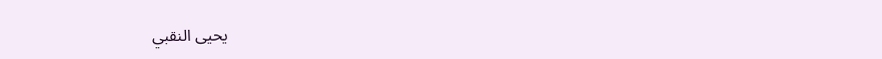يحيى النقبي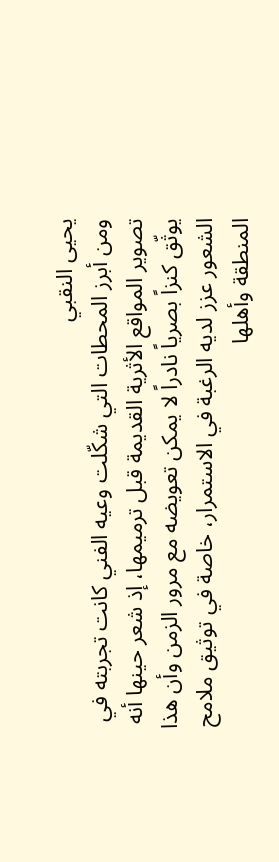يحيى النقبي
ومن أبرز المحطات التي شكّلت وعيه الفني كانت تجربته في تصوير المواقع الأثرية القديمة قبل ترميمها، إذ شعر حينها أنه يوثّق كنزاً بصرياً نادراً لا يمكن تعويضه مع مرور الزمن وأن هذا الشعور عزز لديه الرغبة في الاستمرار، خاصة في توثيق ملامح المنطقة وأهلها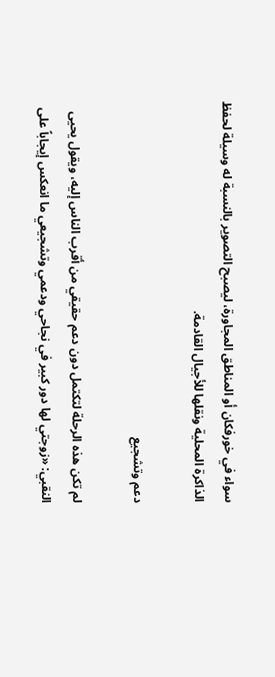سواء في خورفكان أو المناطق المجاورة، ليصبح التصوير بالنسبة له وسيلة لحفظ الذاكرة المحلية ونقلها للأجيال القادمة.

دعم وتشجيع

لم تكن هذه الرحلة لتكتمل دون دعم حقيقي من أقرب الناس إليه، ويقول يحيى النقبي: «زوجتي لها دور كبير في نجاحي ودعمي وتشجيعي ما انعكس إيجاباً على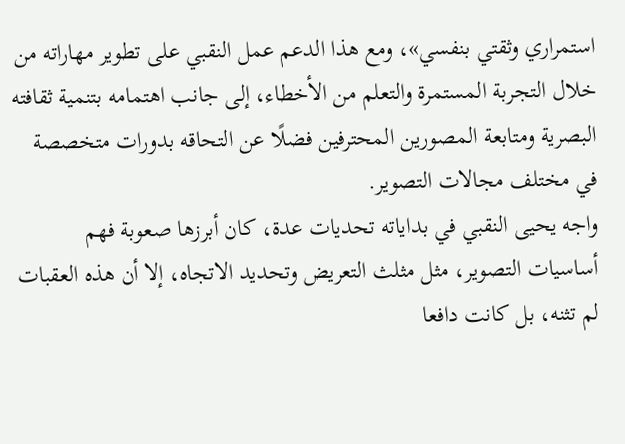استمراري وثقتي بنفسي»، ومع هذا الدعم عمل النقبي على تطوير مهاراته من خلال التجربة المستمرة والتعلم من الأخطاء، إلى جانب اهتمامه بتنمية ثقافته البصرية ومتابعة المصورين المحترفين فضلًا عن التحاقه بدورات متخصصة في مختلف مجالات التصوير.
واجه يحيى النقبي في بداياته تحديات عدة، كان أبرزها صعوبة فهم أساسيات التصوير، مثل مثلث التعريض وتحديد الاتجاه، إلا أن هذه العقبات لم تثنه، بل كانت دافعا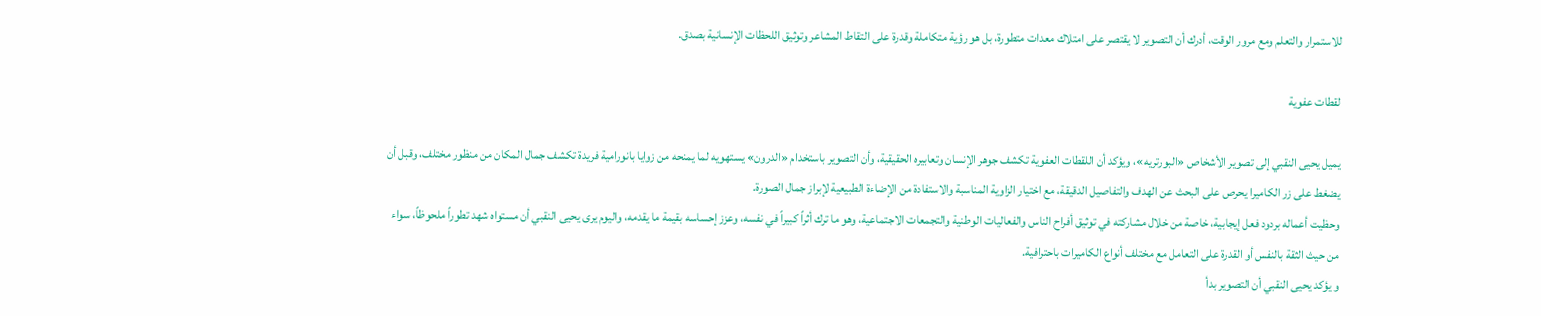للاستمرار والتعلم ومع مرور الوقت، أدرك أن التصوير لا يقتصر على امتلاك معدات متطورة، بل هو رؤية متكاملة وقدرة على التقاط المشاعر وتوثيق اللحظات الإنسانية بصدق.

لقطات عفوية

يميل يحيى النقبي إلى تصوير الأشخاص «البورتريه»، ويؤكد أن اللقطات العفوية تكشف جوهر الإنسان وتعابيره الحقيقية، وأن التصوير باستخدام «الدرون» يستهويه لما يمنحه من زوايا بانورامية فريدة تكشف جمال المكان من منظور مختلف، وقبل أن يضغط على زر الكاميرا يحرص على البحث عن الهدف والتفاصيل الدقيقة، مع اختيار الزاوية المناسبة والاستفادة من الإضاءة الطبيعية لإبراز جمال الصورة.
وحظيت أعماله بردود فعل إيجابية، خاصة من خلال مشاركته في توثيق أفراح الناس والفعاليات الوطنية والتجمعات الاجتماعية، وهو ما ترك أثراً كبيراً في نفسه، وعزز إحساسه بقيمة ما يقدمه، واليوم يرى يحيى النقبي أن مستواه شهد تطوراً ملحوظاً، سواء من حيث الثقة بالنفس أو القدرة على التعامل مع مختلف أنواع الكاميرات باحترافية.
و يؤكد يحيى النقبي أن التصوير بدأ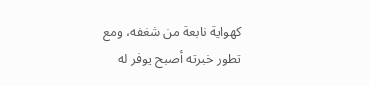كهواية نابعة من شغفه، ومع تطور خبرته أصبح يوفر له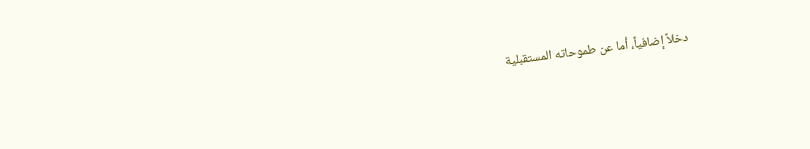دخلاً إضافياً، أما عن طموحاته المستقبلية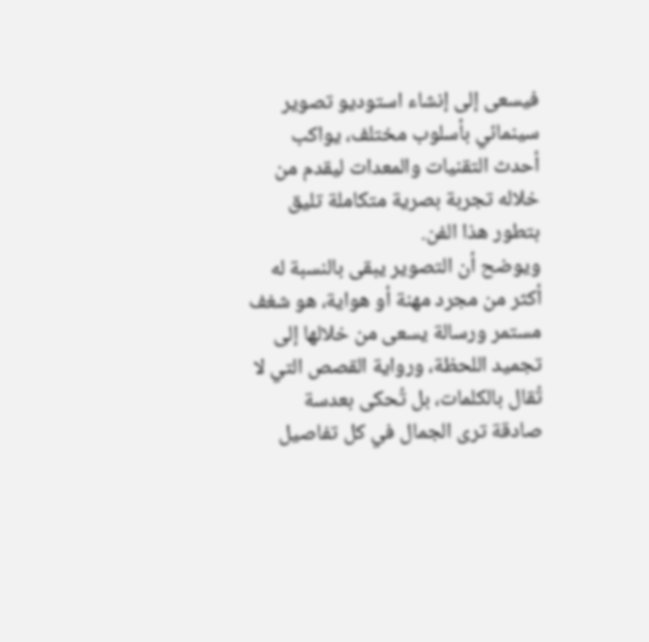فيسعى إلى إنشاء استوديو تصوير سينمائي بأسلوب مختلف، يواكب أحدث التقنيات والمعدات ليقدم من خلاله تجربة بصرية متكاملة تليق بتطور هذا الفن.
ويوضح أن التصوير يبقى بالنسبة له أكثر من مجرد مهنة أو هواية، هو شغف مستمر ورسالة يسعى من خلالها إلى تجميد اللحظة، ورواية القصص التي لا تُقال بالكلمات، بل تُحكى بعدسة صادقة ترى الجمال في كل تفاصيل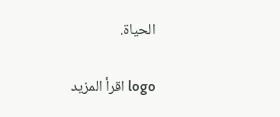الحياة.

logo اقرأ المزيد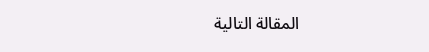المقالة التالية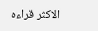الاكثر قراءه